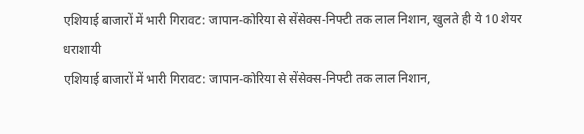एशियाई बाजारों में भारी गिरावट: जापान-कोरिया से सेंसेक्स-निफ्टी तक लाल निशान, खुलते ही ये 10 शेयर धराशायी
एशियाई बाजारों में भारी गिरावट: जापान-कोरिया से सेंसेक्स-निफ्टी तक लाल निशान,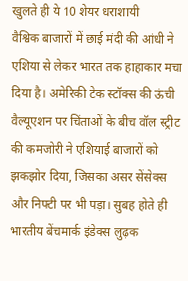खुलते ही ये 10 शेयर धराशायी
वैश्विक बाजारों में छाई मंदी की आंधी ने एशिया से लेकर भारत तक हाहाकार मचा दिया है। अमेरिकी टेक स्टॉक्स की ऊंची वैल्यूएशन पर चिंताओं के बीच वॉल स्ट्रीट की कमजोरी ने एशियाई बाजारों को झकझोर दिया, जिसका असर सेंसेक्स और निफ्टी पर भी पड़ा। सुबह होते ही भारतीय बेंचमार्क इंडेक्स लुढ़क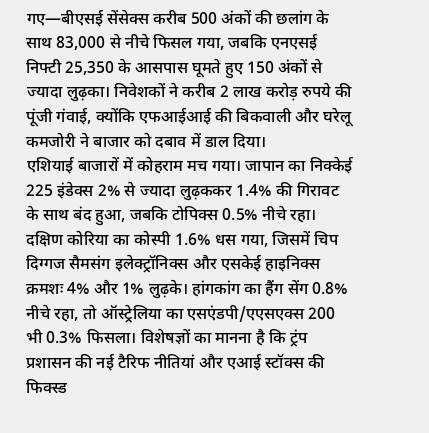गए—बीएसई सेंसेक्स करीब 500 अंकों की छलांग के साथ 83,000 से नीचे फिसल गया, जबकि एनएसई निफ्टी 25,350 के आसपास घूमते हुए 150 अंकों से ज्यादा लुढ़का। निवेशकों ने करीब 2 लाख करोड़ रुपये की पूंजी गंवाई, क्योंकि एफआईआई की बिकवाली और घरेलू कमजोरी ने बाजार को दबाव में डाल दिया।
एशियाई बाजारों में कोहराम मच गया। जापान का निक्केई 225 इंडेक्स 2% से ज्यादा लुढ़ककर 1.4% की गिरावट के साथ बंद हुआ, जबकि टोपिक्स 0.5% नीचे रहा। दक्षिण कोरिया का कोस्पी 1.6% धस गया, जिसमें चिप दिग्गज सैमसंग इलेक्ट्रॉनिक्स और एसकेई हाइनिक्स क्रमशः 4% और 1% लुढ़के। हांगकांग का हैंग सेंग 0.8% नीचे रहा, तो ऑस्ट्रेलिया का एसएंडपी/एएसएक्स 200 भी 0.3% फिसला। विशेषज्ञों का मानना है कि ट्रंप प्रशासन की नई टैरिफ नीतियां और एआई स्टॉक्स की फिक्स्ड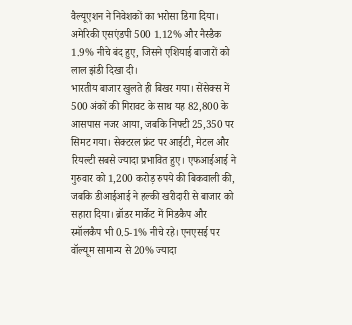वैल्यूएशन ने निवेशकों का भरोसा डिगा दिया। अमेरिकी एसएंडपी 500 1.12% और नैस्डैक 1.9% नीचे बंद हुए, जिसने एशियाई बाजारों को लाल झंडी दिखा दी।
भारतीय बाजार खुलते ही बिखर गया। सेंसेक्स में 500 अंकों की गिरावट के साथ यह 82,800 के आसपास नजर आया, जबकि निफ्टी 25,350 पर सिमट गया। सेक्टरल फ्रंट पर आईटी, मेटल और रियल्टी सबसे ज्यादा प्रभावित हुए। एफआईआई ने गुरुवार को 1,200 करोड़ रुपये की बिकवाली की, जबकि डीआईआई ने हल्की खरीदारी से बाजार को सहारा दिया। ब्रॉडर मार्केट में मिडकैप और स्मॉलकैप भी 0.5-1% नीचे रहे। एनएसई पर वॉल्यूम सामान्य से 20% ज्यादा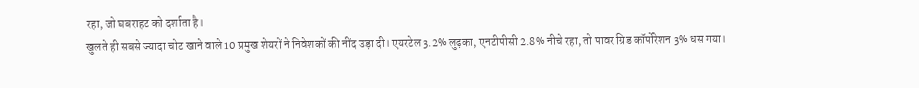रहा, जो घबराहट को दर्शाता है।
खुलते ही सबसे ज्यादा चोट खाने वाले 10 प्रमुख शेयरों ने निवेशकों की नींद उड़ा दी। एयरटेल 3.2% लुढ़का, एनटीपीसी 2.8% नीचे रहा, तो पावर ग्रिड कॉर्पोरेशन 3% धस गया।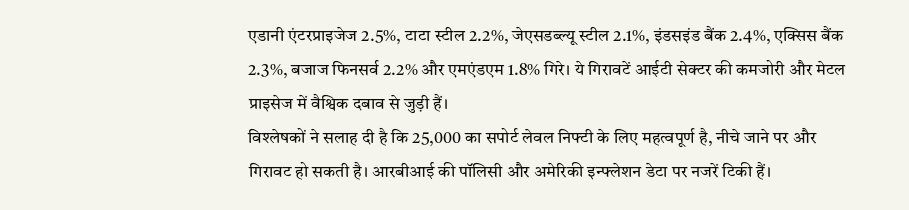एडानी एंटरप्राइजेज 2.5%, टाटा स्टील 2.2%, जेएसडब्ल्यू स्टील 2.1%, इंडसइंड बैंक 2.4%, एक्सिस बैंक 2.3%, बजाज फिनसर्व 2.2% और एमएंडएम 1.8% गिरे। ये गिरावटें आईटी सेक्टर की कमजोरी और मेटल प्राइसेज में वैश्विक दबाव से जुड़ी हैं।
विश्लेषकों ने सलाह दी है कि 25,000 का सपोर्ट लेवल निफ्टी के लिए महत्वपूर्ण है, नीचे जाने पर और गिरावट हो सकती है। आरबीआई की पॉलिसी और अमेरिकी इन्फ्लेशन डेटा पर नजरें टिकी हैं।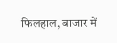फिलहाल, बाजार में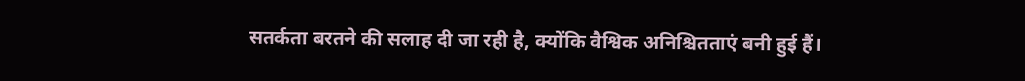सतर्कता बरतने की सलाह दी जा रही है, क्योंकि वैश्विक अनिश्चितताएं बनी हुई हैं।